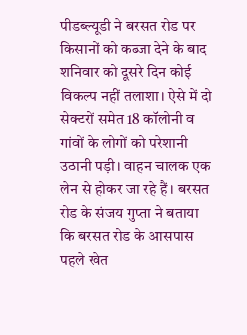पीडब्ल्यूडी ने बरसत रोड पर किसानों को कब्जा देने के बाद शनिवार को दूसरे दिन कोई विकल्प नहीं तलाशा। ऐसे में दो सेक्टरों समेत 18 कॉलोनी व गांवों के लोगों को परेशानी उठानी पड़ी। वाहन चालक एक लेन से होकर जा रहे हैं। बरसत रोड के संजय गुप्ता ने बताया कि बरसत रोड के आसपास पहले खेत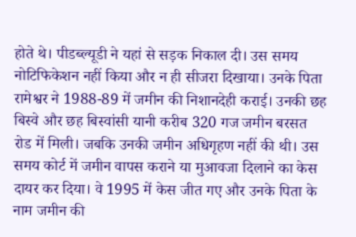होते थे। पीडब्ल्यूडी ने यहां से सड़क निकाल दी। उस समय नोटिफिकेशन नहीं किया और न ही सीजरा दिखाया। उनके पिता रामेश्वर ने 1988-89 में जमीन की निशानदेही कराई। उनकी छह बिस्वे और छह बिस्वांसी यानी करीब 320 गज जमीन बरसत रोड में मिली। जबकि उनकी जमीन अधिगृहण नहीं की थी। उस समय कोर्ट में जमीन वापस कराने या मुआवजा दिलाने का केस दायर कर दिया। वे 1995 में केस जीत गए और उनके पिता के नाम जमीन की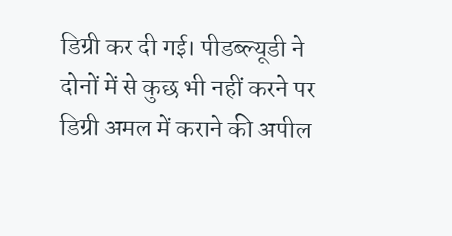डिग्री कर दी गई। पीडब्ल्यूडी ने दोनों में से कुछ भी नहीं करने पर डिग्री अमल में कराने की अपील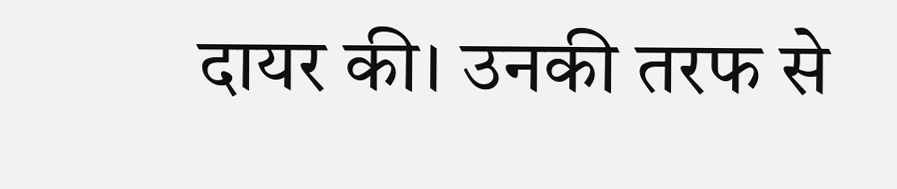दायर की। उनकी तरफ से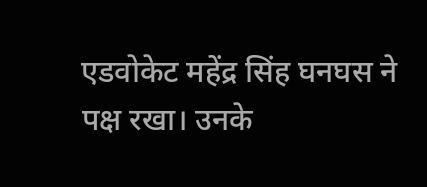एडवोकेट महेंद्र सिंह घनघस ने पक्ष रखा। उनके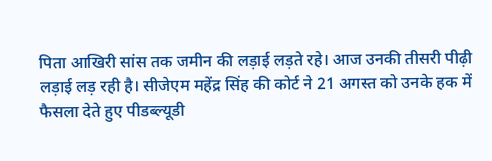पिता आखिरी सांस तक जमीन की लड़ाई लड़ते रहे। आज उनकी तीसरी पीढ़ी लड़ाई लड़ रही है। सीजेएम महेंद्र सिंह की कोर्ट ने 21 अगस्त को उनके हक में फैसला देते हुए पीडब्ल्यूडी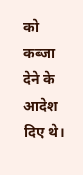को कब्जा देने के आदेश दिए थे।